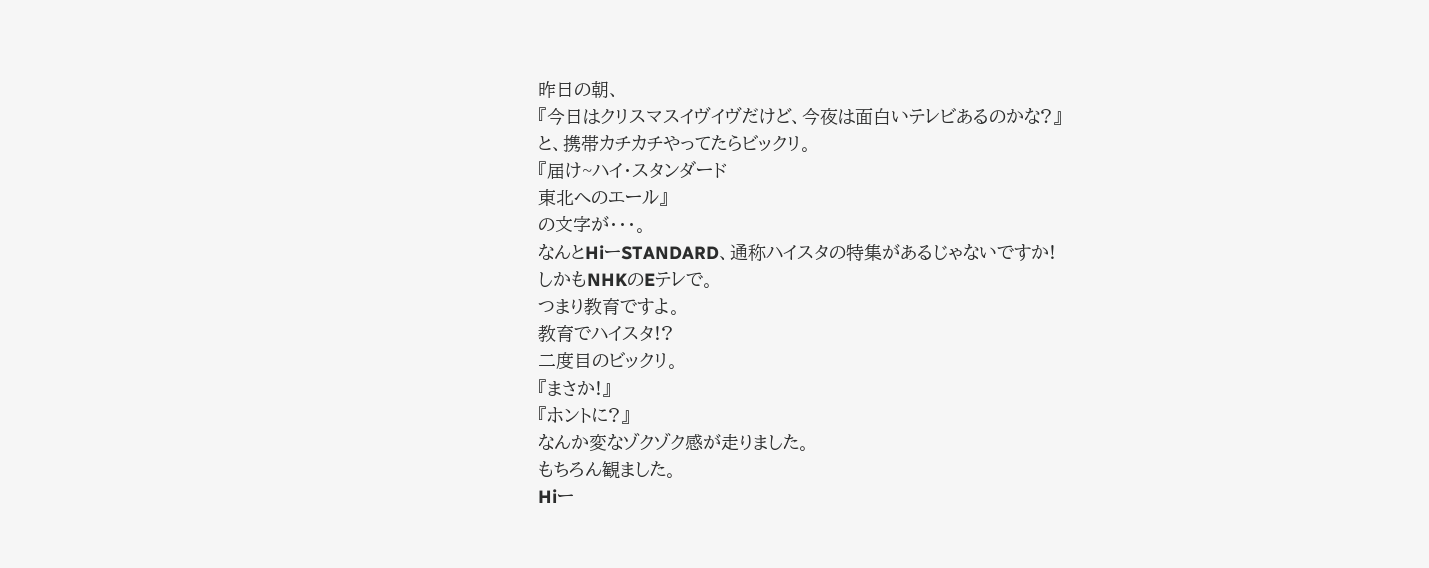昨日の朝、
『今日はクリスマスイヴイヴだけど、今夜は面白いテレビあるのかな?』
と、携帯カチカチやってたらビックリ。
『届け~ハイ・スタンダード
東北へのエール』
の文字が・・・。
なんとHiーSTANDARD、通称ハイスタの特集があるじゃないですか!
しかもNHKのEテレで。
つまり教育ですよ。
教育でハイスタ!?
二度目のビックリ。
『まさか!』
『ホントに?』
なんか変なゾクゾク感が走りました。
もちろん観ました。
Hiー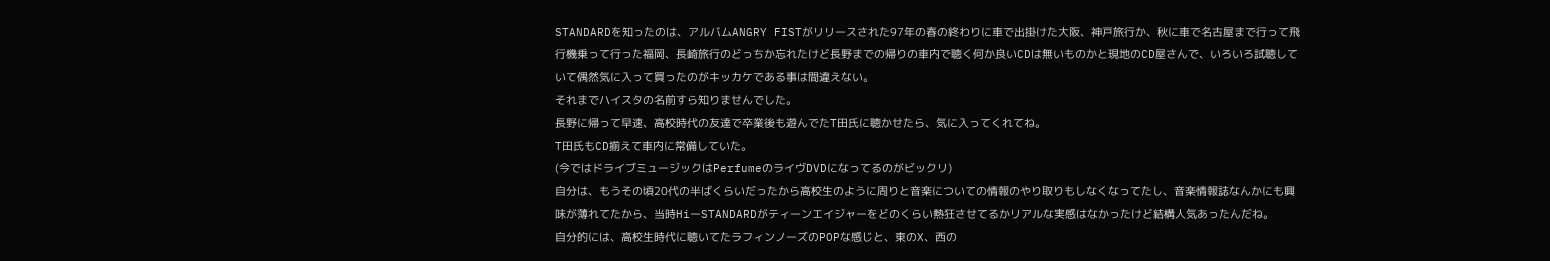STANDARDを知ったのは、アルバムANGRY FISTがリリースされた97年の春の終わりに車で出掛けた大阪、神戸旅行か、秋に車で名古屋まで行って飛行機乗って行った福岡、長崎旅行のどっちか忘れたけど長野までの帰りの車内で聴く何か良いCDは無いものかと現地のCD屋さんで、いろいろ試聴していて偶然気に入って買ったのがキッカケである事は間違えない。
それまでハイスタの名前すら知りませんでした。
長野に帰って早速、高校時代の友達で卒業後も遊んでたT田氏に聴かせたら、気に入ってくれてね。
T田氏もCD揃えて車内に常備していた。
(今ではドライブミュージックはPerfumeのライヴDVDになってるのがビックリ)
自分は、もうその頃20代の半ばくらいだったから高校生のように周りと音楽についての情報のやり取りもしなくなってたし、音楽情報誌なんかにも興味が薄れてたから、当時HiーSTANDARDがティーンエイジャーをどのくらい熱狂させてるかリアルな実感はなかったけど結構人気あったんだね。
自分的には、高校生時代に聴いてたラフィンノーズのPOPな感じと、東のX、西の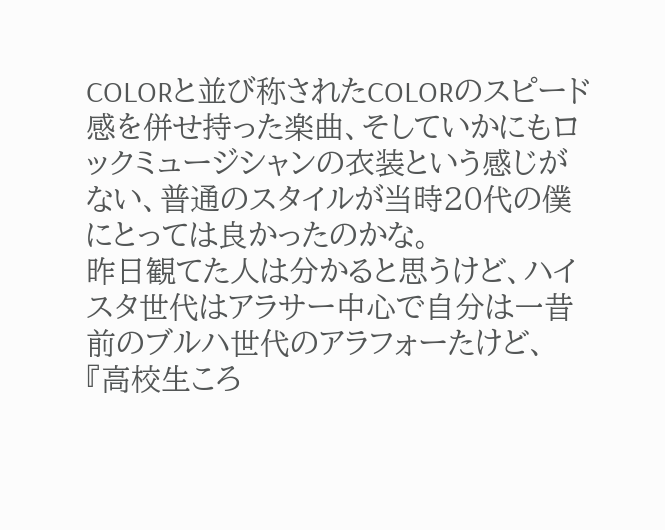COLORと並び称されたCOLORのスピード感を併せ持った楽曲、そしていかにもロックミュージシャンの衣装という感じがない、普通のスタイルが当時20代の僕にとっては良かったのかな。
昨日観てた人は分かると思うけど、ハイスタ世代はアラサー中心で自分は一昔前のブルハ世代のアラフォーたけど、
『高校生ころ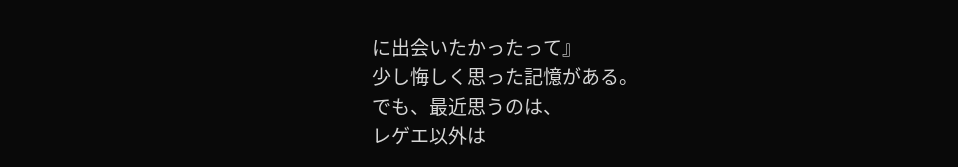に出会いたかったって』
少し悔しく思った記憶がある。
でも、最近思うのは、
レゲエ以外は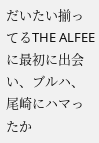だいたい揃ってるTHE ALFEEに最初に出会い、ブルハ、尾崎にハマったか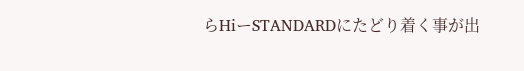らHiーSTANDARDにたどり着く事が出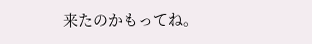来たのかもってね。